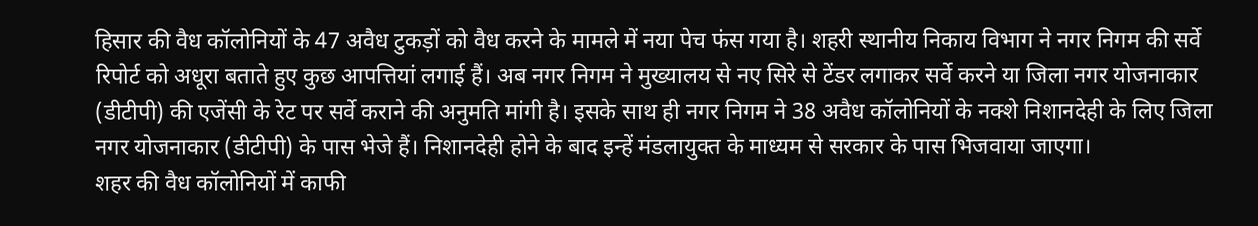हिसार की वैध कॉलोनियों के 47 अवैध टुकड़ों को वैध करने के मामले में नया पेच फंस गया है। शहरी स्थानीय निकाय विभाग ने नगर निगम की सर्वे रिपोर्ट को अधूरा बताते हुए कुछ आपत्तियां लगाई हैं। अब नगर निगम ने मुख्यालय से नए सिरे से टेंडर लगाकर सर्वे करने या जिला नगर योजनाकार (डीटीपी) की एजेंसी के रेट पर सर्वे कराने की अनुमति मांगी है। इसके साथ ही नगर निगम ने 38 अवैध कॉलोनियों के नक्शे निशानदेही के लिए जिला नगर योजनाकार (डीटीपी) के पास भेजे हैं। निशानदेही होने के बाद इन्हें मंडलायुक्त के माध्यम से सरकार के पास भिजवाया जाएगा।
शहर की वैध कॉलोनियों में काफी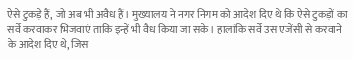ऐसे टुकड़े हैं, जो अब भी अवैध हैं। मुख्यालय ने नगर निगम को आदेश दिए थे कि ऐसे टुकड़ों का सर्वे करवाकर भिजवाएं ताकि इन्हें भी वैध किया जा सके। हालांकि सर्वे उस एजेंसी से करवाने के आदेश दिए थे, जिस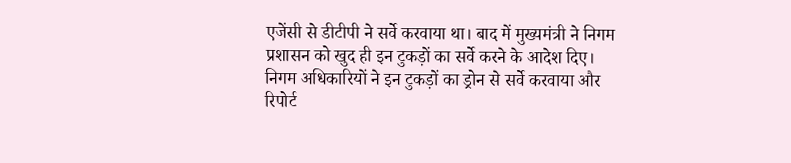एजेंसी से डीटीपी ने सर्वे करवाया था। बाद में मुख्यमंत्री ने निगम प्रशासन को खुद ही इन टुकड़ों का सर्वे करने के आदेश दिए। निगम अधिकारियों ने इन टुकड़ों का ड्रोन से सर्वे करवाया और रिपोर्ट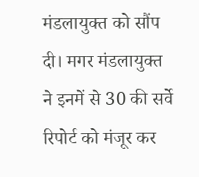मंडलायुक्त को सौंप दी। मगर मंडलायुक्त ने इनमें से 30 की सर्वे रिपोर्ट को मंजूर कर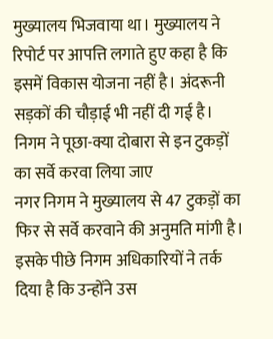मुख्यालय भिजवाया था। मुख्यालय ने रिपोर्ट पर आपत्ति लगाते हुए कहा है कि इसमें विकास योजना नहीं है। अंदरूनी सड़कों की चौड़ाई भी नहीं दी गई है।
निगम ने पूछा-क्या दोबारा से इन टुकड़ों का सर्वे करवा लिया जाए
नगर निगम ने मुख्यालय से 47 टुकड़ों का फिर से सर्वे करवाने की अनुमति मांगी है। इसके पीछे निगम अधिकारियों ने तर्क दिया है कि उन्होंने उस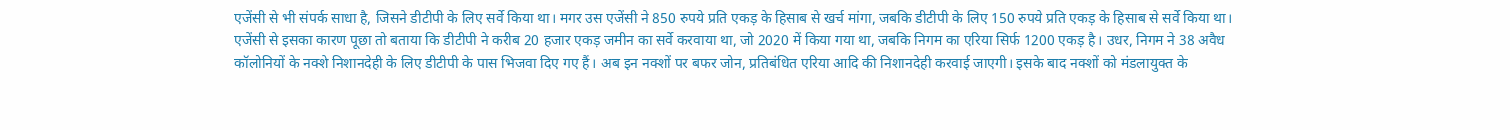एजेंसी से भी संपर्क साधा है, जिसने डीटीपी के लिए सर्वे किया था। मगर उस एजेंसी ने 850 रुपये प्रति एकड़ के हिसाब से खर्च मांगा, जबकि डीटीपी के लिए 150 रुपये प्रति एकड़ के हिसाब से सर्वे किया था।
एजेंसी से इसका कारण पूछा तो बताया कि डीटीपी ने करीब 20 हजार एकड़ जमीन का सर्वे करवाया था, जो 2020 में किया गया था, जबकि निगम का एरिया सिर्फ 1200 एकड़ है। उधर, निगम ने 38 अवैध कॉलोनियों के नक्शे निशानदेही के लिए डीटीपी के पास भिजवा दिए गए हैं। अब इन नक्शों पर बफर जोन, प्रतिबंधित एरिया आदि की निशानदेही करवाई जाएगी। इसके बाद नक्शों को मंडलायुक्त के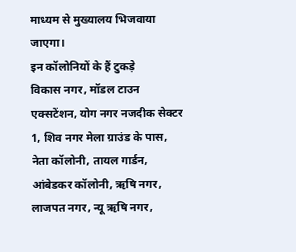माध्यम से मुख्यालय भिजवाया जाएगा।
इन कॉलोनियों के हैं टुकड़े
विकास नगर, मॉडल टाउन एक्सटेंशन, योग नगर नजदीक सेक्टर 1, शिव नगर मेला ग्राउंड के पास, नेता कॉलोनी, तायल गार्डन, आंबेडकर कॉलोनी, ऋषि नगर, लाजपत नगर, न्यू ऋषि नगर,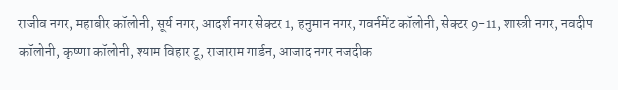राजीव नगर, महाबीर कॉलोनी, सूर्य नगर, आदर्श नगर सेक्टर 1, हनुमान नगर, गवर्नमेंट कॉलोनी, सेक्टर 9-11, शास्त्री नगर, नवदीप कॉलोनी, कृष्णा कॉलोनी, श्याम विहार टू, राजाराम गार्डन, आजाद नगर नजदीक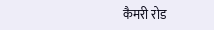कैमरी रोड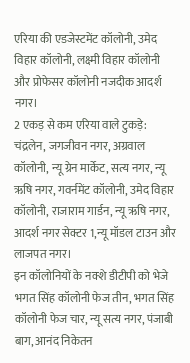एरिया की एडजेस्टमेंट कॉलोनी, उमेद विहार कॉलोनी, लक्ष्मी विहार कॉलोनी और प्रोफेसर कॉलोनी नजदीक आदर्श नगर।
2 एकड़ से कम एरिया वाले टुकड़े: चंद्रलेन, जगजीवन नगर, अग्रवाल कॉलोनी, न्यू ग्रेन मार्केट, सत्य नगर, न्यू ऋषि नगर, गवर्नमेंट कॉलोनी, उमेद विहार कॉलोनी, राजाराम गार्डन, न्यू ऋषि नगर, आदर्श नगर सेक्टर 1,न्यू मॉडल टाउन और लाजपत नगर।
इन कॉलोनियों के नक्शे डीटीपी को भेजे
भगत सिंह कॉलोनी फेज तीन, भगत सिंह कॉलोनी फेज चार, न्यू सत्य नगर, पंजाबी बाग, आनंद निकेतन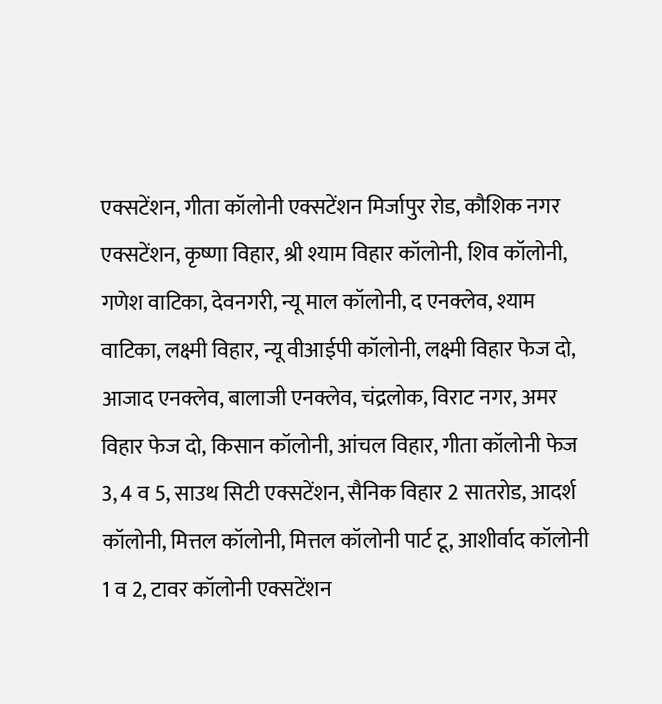एक्सटेंशन, गीता कॉलोनी एक्सटेंशन मिर्जापुर रोड, कौशिक नगर एक्सटेंशन, कृष्णा विहार, श्री श्याम विहार कॉलोनी, शिव कॉलोनी, गणेश वाटिका, देवनगरी, न्यू माल कॉलोनी, द एनक्लेव, श्याम वाटिका, लक्ष्मी विहार, न्यू वीआईपी कॉलोनी, लक्ष्मी विहार फेज दो, आजाद एनक्लेव, बालाजी एनक्लेव, चंद्रलोक, विराट नगर, अमर विहार फेज दो, किसान कॉलोनी, आंचल विहार, गीता कॉलोनी फेज 3, 4 व 5, साउथ सिटी एक्सटेंशन, सैनिक विहार 2 सातरोड, आदर्श कॉलोनी, मित्तल कॉलोनी, मित्तल कॉलोनी पार्ट टू, आशीर्वाद कॉलोनी 1 व 2, टावर कॉलोनी एक्सटेंशन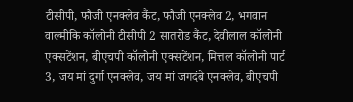टीसीपी, फौजी एनक्लेव कैंट, फौजी एनक्लेव 2, भगवान वाल्मीकि कॉलोनी टीसीपी 2 सातरोड कैंट, देवीलाल कॉलोनी एक्सटेंशन, बीएचपी कॉलोनी एक्सटेंशन, मित्तल कॉलोनी पार्ट 3, जय मां दुर्गा एनक्लेव, जय मां जगदंबे एनक्लेव, बीएचपी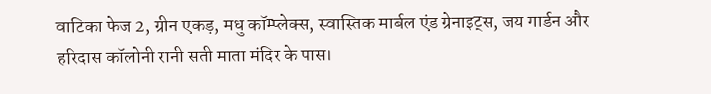वाटिका फेज 2, ग्रीन एकड़, मधु कॉम्प्लेक्स, स्वास्तिक मार्बल एंड ग्रेनाइट्स, जय गार्डन और हरिदास कॉलोनी रानी सती माता मंदिर के पास।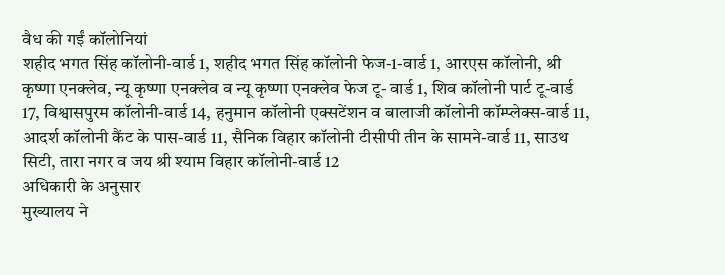वैध की गईं कॉलोनियां
शहीद भगत सिंह कॉलोनी-वार्ड 1, शहीद भगत सिंह कॉलोनी फेज-1-वार्ड 1, आरएस कॉलोनी, श्री कृष्णा एनक्लेव, न्यू कृष्णा एनक्लेव व न्यू कृष्णा एनक्लेव फेज टू- वार्ड 1, शिव कॉलोनी पार्ट टू-वार्ड 17, विश्वासपुरम कॉलोनी-वार्ड 14, हनुमान कॉलोनी एक्सटेंशन व बालाजी कॉलोनी कॉम्प्लेक्स-वार्ड 11, आदर्श कॉलोनी कैंट के पास-वार्ड 11, सैनिक विहार कॉलोनी टीसीपी तीन के सामने-वार्ड 11, साउथ सिटी, तारा नगर व जय श्री श्याम विहार कॉलोनी-वार्ड 12
अधिकारी के अनुसार
मुख्यालय ने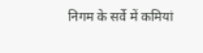निगम के सर्वे में कमियां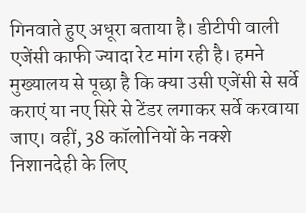गिनवाते हुए अधूरा बताया है। डीटीपी वाली एजेंसी काफी ज्यादा रेट मांग रही है। हमने मुख्यालय से पूछा है कि क्या उसी एजेंसी से सर्वे कराएं या नए सिरे से टेंडर लगाकर सर्वे करवाया जाए। वहीं, 38 कॉलोनियों के नक्शे निशानदेही के लिए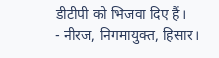डीटीपी को भिजवा दिए हैं।
- नीरज, निगमायुक्त, हिसार।